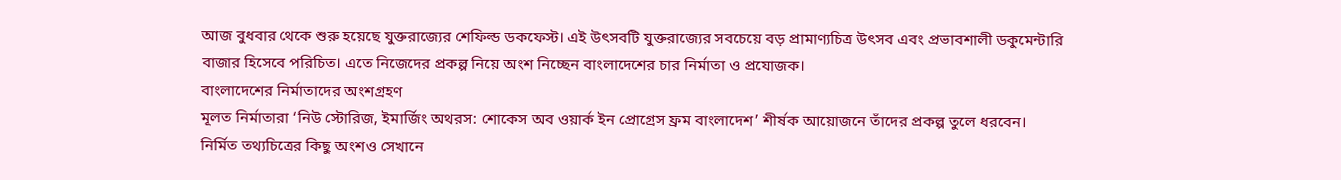আজ বুধবার থেকে শুরু হয়েছে যুক্তরাজ্যের শেফিল্ড ডকফেস্ট। এই উৎসবটি যুক্তরাজ্যের সবচেয়ে বড় প্রামাণ্যচিত্র উৎসব এবং প্রভাবশালী ডকুমেন্টারি বাজার হিসেবে পরিচিত। এতে নিজেদের প্রকল্প নিয়ে অংশ নিচ্ছেন বাংলাদেশের চার নির্মাতা ও প্রযোজক।
বাংলাদেশের নির্মাতাদের অংশগ্রহণ
মূলত নির্মাতারা ‘নিউ স্টোরিজ, ইমার্জিং অথরস: শোকেস অব ওয়ার্ক ইন প্রোগ্রেস ফ্রম বাংলাদেশ’ শীর্ষক আয়োজনে তাঁদের প্রকল্প তুলে ধরবেন। নির্মিত তথ্যচিত্রের কিছু অংশও সেখানে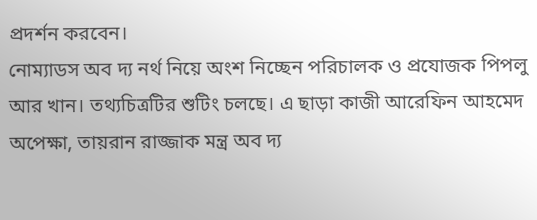প্রদর্শন করবেন।
নোম্যাডস অব দ্য নর্থ নিয়ে অংশ নিচ্ছেন পরিচালক ও প্রযোজক পিপলু আর খান। তথ্যচিত্রটির শুটিং চলছে। এ ছাড়া কাজী আরেফিন আহমেদ অপেক্ষা, তায়রান রাজ্জাক মন্ত্র অব দ্য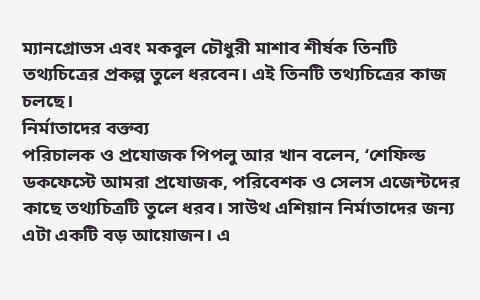ম্যানগ্রোভস এবং মকবুল চৌধুরী মাশাব শীর্ষক তিনটি তথ্যচিত্রের প্রকল্প তুলে ধরবেন। এই তিনটি তথ্যচিত্রের কাজ চলছে।
নির্মাতাদের বক্তব্য
পরিচালক ও প্রযোজক পিপলু আর খান বলেন, ‘শেফিল্ড ডকফেস্টে আমরা প্রযোজক, পরিবেশক ও সেলস এজেন্টদের কাছে তথ্যচিত্রটি তুলে ধরব। সাউথ এশিয়ান নির্মাতাদের জন্য এটা একটি বড় আয়োজন। এ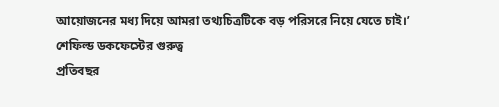আয়োজনের মধ্য দিয়ে আমরা তথ্যচিত্রটিকে বড় পরিসরে নিয়ে যেতে চাই।’
শেফিল্ড ডকফেস্টের গুরুত্ব
প্রতিবছর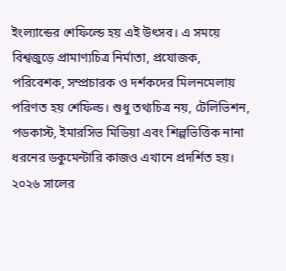ইংল্যান্ডের শেফিল্ডে হয় এই উৎসব। এ সময়ে বিশ্বজুড়ে প্রামাণ্যচিত্র নির্মাতা, প্রযোজক, পরিবেশক, সম্প্রচারক ও দর্শকদের মিলনমেলায় পরিণত হয় শেফিল্ড। শুধু তথ্যচিত্র নয়, টেলিভিশন, পডকাস্ট, ইমারসিভ মিডিয়া এবং শিল্পভিত্তিক নানা ধরনের ডকুমেন্টারি কাজও এখানে প্রদর্শিত হয়।
২০২৬ সালের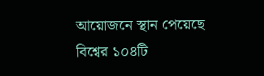আয়োজনে স্থান পেয়েছে বিশ্বের ১০৪টি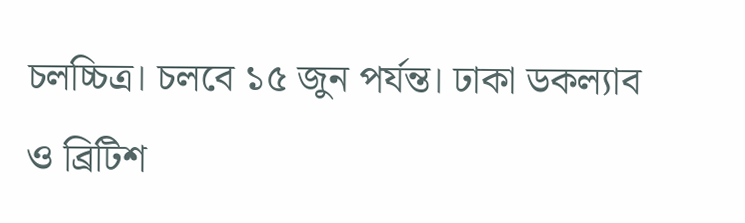চলচ্চিত্র। চলবে ১৫ জুন পর্যন্ত। ঢাকা ডকল্যাব ও ব্রিটিশ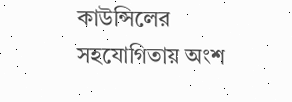কাউন্সিলের সহযোগিতায় অংশ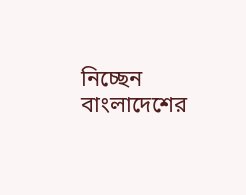নিচ্ছেন বাংলাদেশের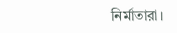নির্মাতারা।